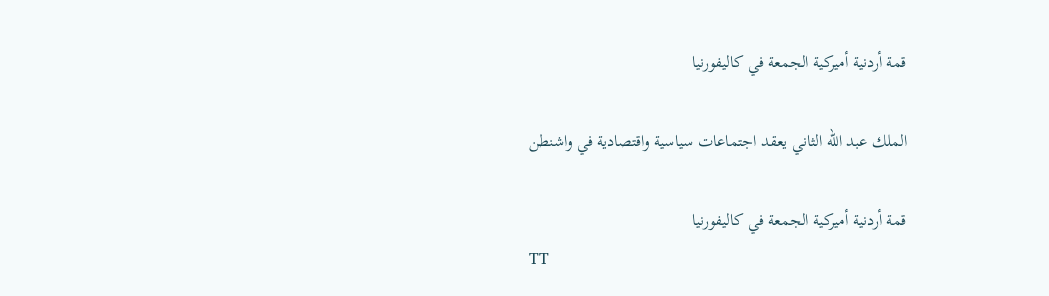قمة أردنية أميركية الجمعة في كاليفورنيا

الملك عبد الله الثاني يعقد اجتماعات سياسية واقتصادية في واشنطن

قمة أردنية أميركية الجمعة في كاليفورنيا
TT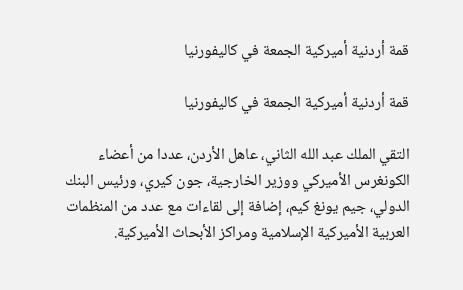قمة أردنية أميركية الجمعة في كاليفورنيا

قمة أردنية أميركية الجمعة في كاليفورنيا

التقي الملك عبد الله الثاني، عاهل الأردن، عددا من أعضاء الكونغرس الأميركي ووزير الخارجية، جون كيري، ورئيس البنك الدولي، جيم يونغ كيم، إضافة إلى لقاءات مع عدد من المنظمات العربية الأميركية الإسلامية ومراكز الأبحاث الأميركية.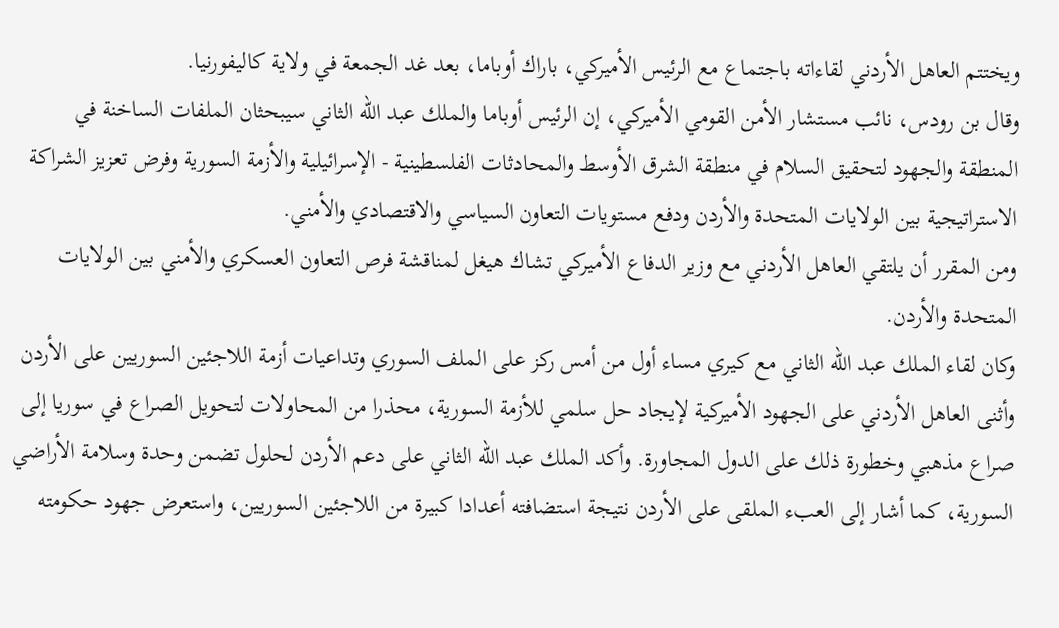ويختتم العاهل الأردني لقاءاته باجتماع مع الرئيس الأميركي، باراك أوباما، بعد غد الجمعة في ولاية كاليفورنيا.
وقال بن رودس، نائب مستشار الأمن القومي الأميركي، إن الرئيس أوباما والملك عبد الله الثاني سيبحثان الملفات الساخنة في المنطقة والجهود لتحقيق السلام في منطقة الشرق الأوسط والمحادثات الفلسطينية - الإسرائيلية والأزمة السورية وفرض تعزيز الشراكة الاستراتيجية بين الولايات المتحدة والأردن ودفع مستويات التعاون السياسي والاقتصادي والأمني.
ومن المقرر أن يلتقي العاهل الأردني مع وزير الدفاع الأميركي تشاك هيغل لمناقشة فرص التعاون العسكري والأمني بين الولايات المتحدة والأردن.
وكان لقاء الملك عبد الله الثاني مع كيري مساء أول من أمس ركز على الملف السوري وتداعيات أزمة اللاجئين السوريين على الأردن وأثنى العاهل الأردني على الجهود الأميركية لإيجاد حل سلمي للأزمة السورية، محذرا من المحاولات لتحويل الصراع في سوريا إلى صراع مذهبي وخطورة ذلك على الدول المجاورة. وأكد الملك عبد الله الثاني على دعم الأردن لحلول تضمن وحدة وسلامة الأراضي السورية، كما أشار إلى العبء الملقى على الأردن نتيجة استضافته أعدادا كبيرة من اللاجئين السوريين، واستعرض جهود حكومته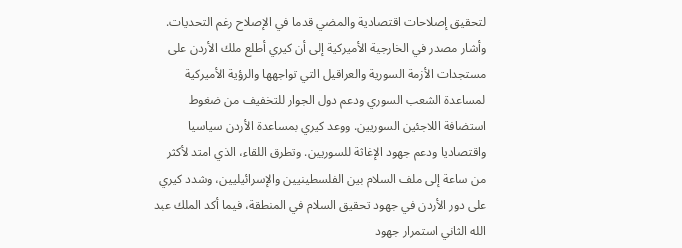لتحقيق إصلاحات اقتصادية والمضي قدما في الإصلاح رغم التحديات.
وأشار مصدر في الخارجية الأميركية إلى أن كيري أطلع ملك الأردن على مستجدات الأزمة السورية والعراقيل التي تواجهها والرؤية الأميركية لمساعدة الشعب السوري ودعم دول الجوار للتخفيف من ضغوط استضافة اللاجئين السوريين. ووعد كيري بمساعدة الأردن سياسيا واقتصاديا ودعم جهود الإغاثة للسوريين. وتطرق اللقاء، الذي امتد لأكثر من ساعة إلى ملف السلام بين الفلسطينيين والإسرائيليين، وشدد كيري على دور الأردن في جهود تحقيق السلام في المنطقة، فيما أكد الملك عبد الله الثاني استمرار جهود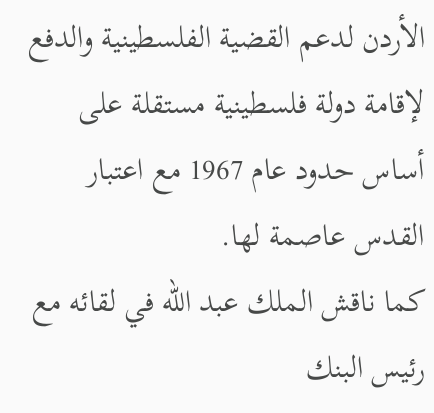الأردن لدعم القضية الفلسطينية والدفع لإقامة دولة فلسطينية مستقلة على أساس حدود عام 1967 مع اعتبار القدس عاصمة لها.
كما ناقش الملك عبد الله في لقائه مع رئيس البنك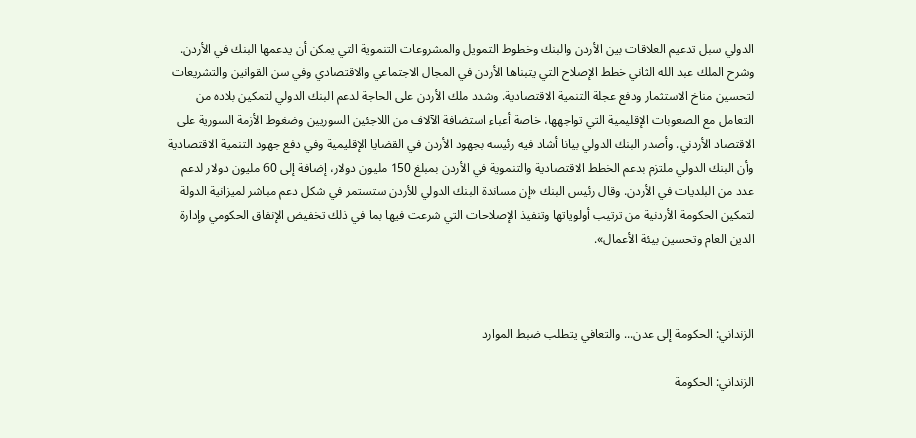الدولي سبل تدعيم العلاقات بين الأردن والبنك وخطوط التمويل والمشروعات التنموية التي يمكن أن يدعمها البنك في الأردن. وشرح الملك عبد الله الثاني خطط الإصلاح التي يتبناها الأردن في المجال الاجتماعي والاقتصادي وفي سن القوانين والتشريعات لتحسين مناخ الاستثمار ودفع عجلة التنمية الاقتصادية. وشدد ملك الأردن على الحاجة لدعم البنك الدولي لتمكين بلاده من التعامل مع الصعوبات الإقليمية التي تواجهها، خاصة أعباء استضافة الآلاف من اللاجئين السوريين وضغوط الأزمة السورية على الاقتصاد الأردني. وأصدر البنك الدولي بيانا أشاد فيه رئيسه بجهود الأردن في القضايا الإقليمية وفي دفع جهود التنمية الاقتصادية وأن البنك الدولي ملتزم بدعم الخطط الاقتصادية والتنموية في الأردن بمبلغ 150 مليون دولار، إضافة إلى 60 مليون دولار لدعم عدد من البلديات في الأردن. وقال رئيس البنك «إن مساندة البنك الدولي للأردن ستستمر في شكل دعم مباشر لميزانية الدولة لتمكين الحكومة الأردنية من ترتيب أولوياتها وتنفيذ الإصلاحات التي شرعت فيها بما في ذلك تخفيض الإنفاق الحكومي وإدارة الدين العام وتحسين بيئة الأعمال».



الزنداني: الحكومة إلى عدن... والتعافي يتطلب ضبط الموارد

الزنداني: الحكومة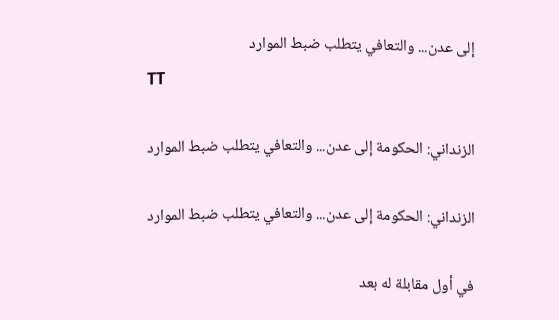إلى عدن... والتعافي يتطلب ضبط الموارد
TT

الزنداني: الحكومة إلى عدن... والتعافي يتطلب ضبط الموارد

الزنداني: الحكومة إلى عدن... والتعافي يتطلب ضبط الموارد

في أول مقابلة له بعد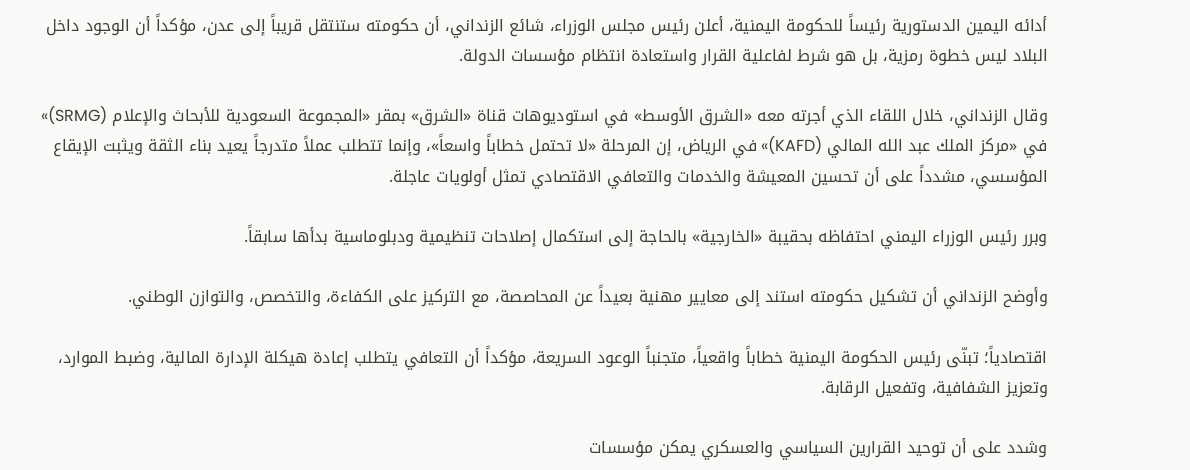أدائه اليمين الدستورية رئيساً للحكومة اليمنية، أعلن رئيس مجلس الوزراء، شائع الزنداني، أن حكومته ستنتقل قريباً إلى عدن، مؤكداً أن الوجود داخل البلاد ليس خطوة رمزية، بل هو شرط لفاعلية القرار واستعادة انتظام مؤسسات الدولة.

وقال الزنداني، خلال اللقاء الذي أجرته معه «الشرق الأوسط» في استوديوهات قناة «الشرق» بمقر «المجموعة السعودية للأبحاث والإعلام (SRMG)» في «مركز الملك عبد الله المالي (KAFD)» في الرياض، إن المرحلة «لا تحتمل خطاباً واسعاً»، وإنما تتطلب عملاً متدرجاً يعيد بناء الثقة ويثبت الإيقاع المؤسسي، مشدداً على أن تحسين المعيشة والخدمات والتعافي الاقتصادي تمثل أولويات عاجلة.

وبرر رئيس الوزراء اليمني احتفاظه بحقيبة «الخارجية» بالحاجة إلى استكمال إصلاحات تنظيمية ودبلوماسية بدأها سابقاً.

وأوضح الزنداني أن تشكيل حكومته استند إلى معايير مهنية بعيداً عن المحاصصة، مع التركيز على الكفاءة، والتخصص، والتوازن الوطني.

اقتصادياً؛ تبنّى رئيس الحكومة اليمنية خطاباً واقعياً، متجنباً الوعود السريعة، مؤكداً أن التعافي يتطلب إعادة هيكلة الإدارة المالية، وضبط الموارد، وتعزيز الشفافية، وتفعيل الرقابة.

وشدد على أن توحيد القرارين السياسي والعسكري يمكن مؤسسات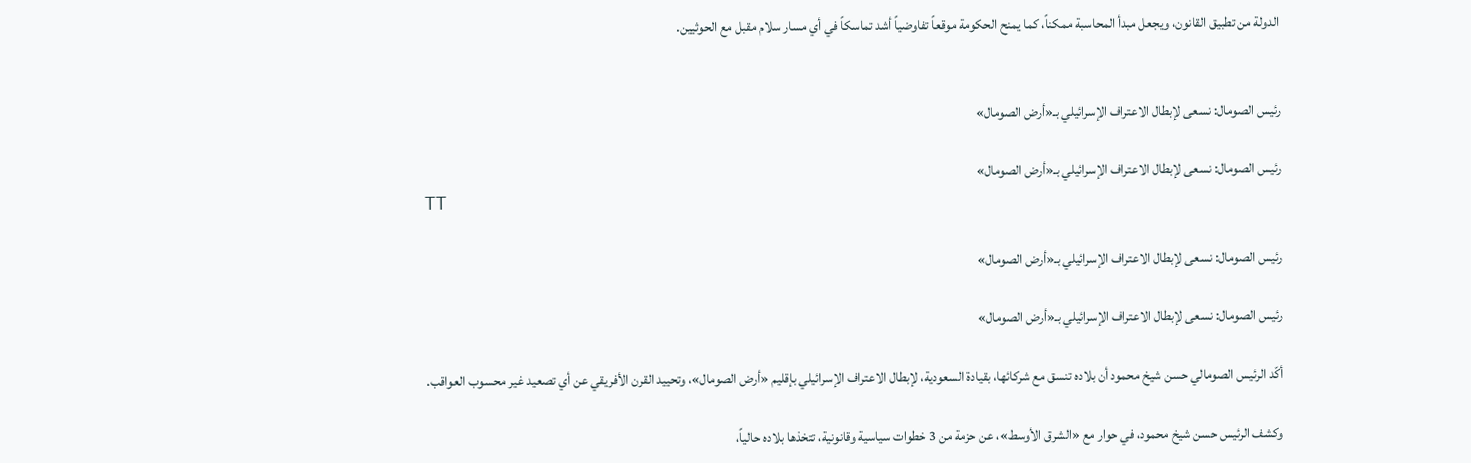الدولة من تطبيق القانون، ويجعل مبدأ المحاسبة ممكناً، كما يمنح الحكومة موقعاً تفاوضياً أشد تماسكاً في أي مسار سلام مقبل مع الحوثيين.


رئيس الصومال: نسعى لإبطال الاعتراف الإسرائيلي بـ«أرض الصومال»

رئيس الصومال: نسعى لإبطال الاعتراف الإسرائيلي بـ«أرض الصومال»
TT

رئيس الصومال: نسعى لإبطال الاعتراف الإسرائيلي بـ«أرض الصومال»

رئيس الصومال: نسعى لإبطال الاعتراف الإسرائيلي بـ«أرض الصومال»

أكّد الرئيس الصومالي حسن شيخ محمود أن بلاده تنسق مع شركائها، بقيادة السعودية، لإبطال الاعتراف الإسرائيلي بإقليم «أرض الصومال»، وتحييد القرن الأفريقي عن أي تصعيد غير محسوب العواقب.

وكشف الرئيس حسن شيخ محمود، في حوار مع «الشرق الأوسط»، عن حزمة من 3 خطوات سياسية وقانونية، تتخذها بلاده حالياً،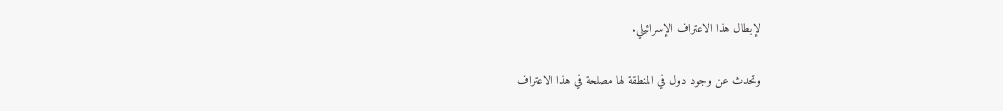لإبطال هذا الاعتراف الإسرائيلي.

وتحدث عن وجود دول في المنطقة لها مصلحة في هذا الاعتراف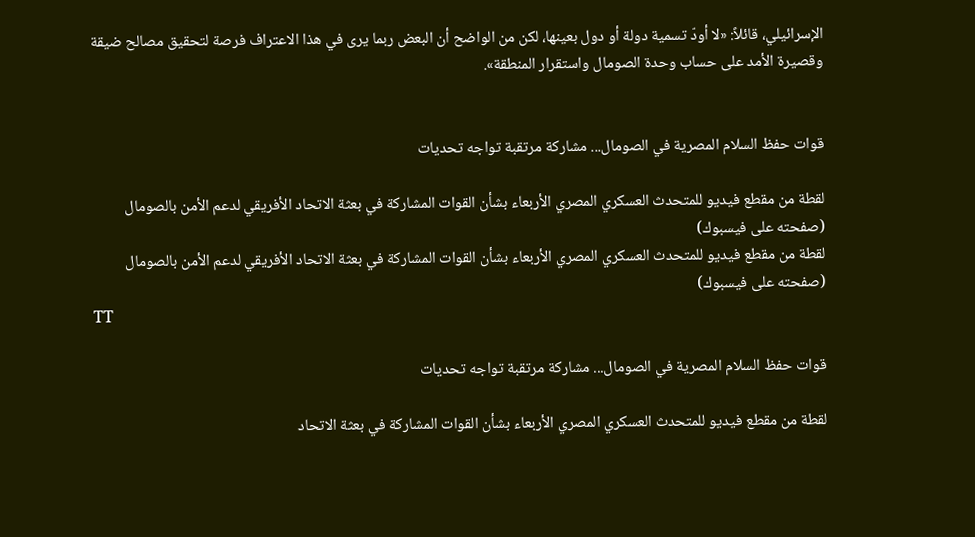الإسرائيلي، قائلاً: «لا أودّ تسمية دولة أو دول بعينها، لكن من الواضح أن البعض ربما يرى في هذا الاعتراف فرصة لتحقيق مصالح ضيقة وقصيرة الأمد على حساب وحدة الصومال واستقرار المنطقة».


قوات حفظ السلام المصرية في الصومال... مشاركة مرتقبة تواجه تحديات

لقطة من مقطع فيديو للمتحدث العسكري المصري الأربعاء بشأن القوات المشاركة في بعثة الاتحاد الأفريقي لدعم الأمن بالصومال (صفحته على فيسبوك)
لقطة من مقطع فيديو للمتحدث العسكري المصري الأربعاء بشأن القوات المشاركة في بعثة الاتحاد الأفريقي لدعم الأمن بالصومال (صفحته على فيسبوك)
TT

قوات حفظ السلام المصرية في الصومال... مشاركة مرتقبة تواجه تحديات

لقطة من مقطع فيديو للمتحدث العسكري المصري الأربعاء بشأن القوات المشاركة في بعثة الاتحاد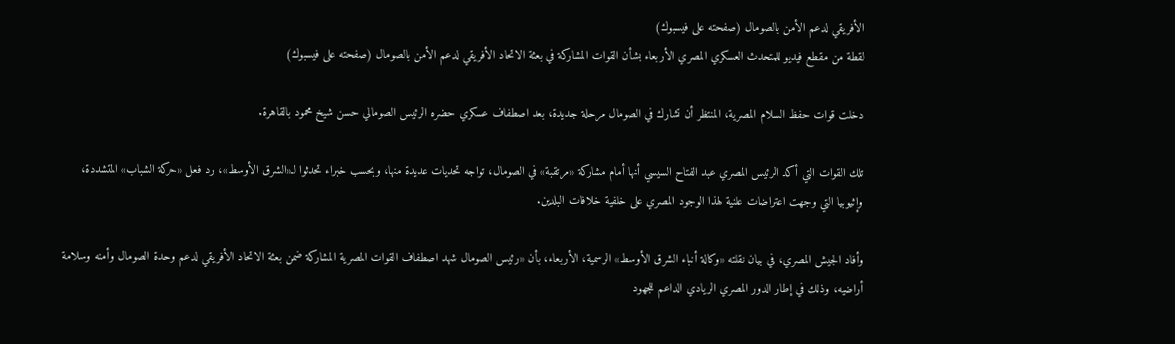الأفريقي لدعم الأمن بالصومال (صفحته على فيسبوك)
لقطة من مقطع فيديو للمتحدث العسكري المصري الأربعاء بشأن القوات المشاركة في بعثة الاتحاد الأفريقي لدعم الأمن بالصومال (صفحته على فيسبوك)

دخلت قوات حفظ السلام المصرية، المنتظر أن تشارك في الصومال مرحلة جديدة، بعد اصطفاف عسكري حضره الرئيس الصومالي حسن شيخ محمود بالقاهرة.

تلك القوات التي أكد الرئيس المصري عبد الفتاح السيسي أنها أمام مشاركة «مرتقبة» في الصومال، تواجه تحديات عديدة منها، وبحسب خبراء تحدثوا لـ«الشرق الأوسط»، رد فعل «حركة الشباب» المتشددة، وإثيوبيا التي وجهت اعتراضات علنية لهذا الوجود المصري على خلفية خلافات البلدين.

وأفاد الجيش المصري، في بيان نقلته «وكالة أنباء الشرق الأوسط» الرسمية، الأربعاء، بأن «رئيس الصومال شهد اصطفاف القوات المصرية المشاركة ضمن بعثة الاتحاد الأفريقي لدعم وحدة الصومال وأمنه وسلامة أراضيه، وذلك في إطار الدور المصري الريادي الداعم للجهود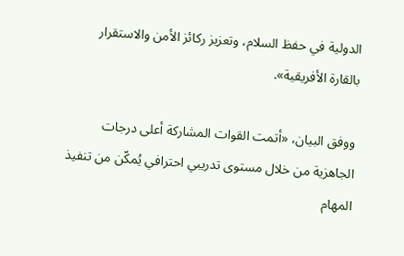الدولية في حفظ السلام، وتعزيز ركائز الأمن والاستقرار بالقارة الأفريقية».

ووفق البيان، «أتمت القوات المشاركة أعلى درجات الجاهزية من خلال مستوى تدريبي احترافي يُمكّن من تنفيذ المهام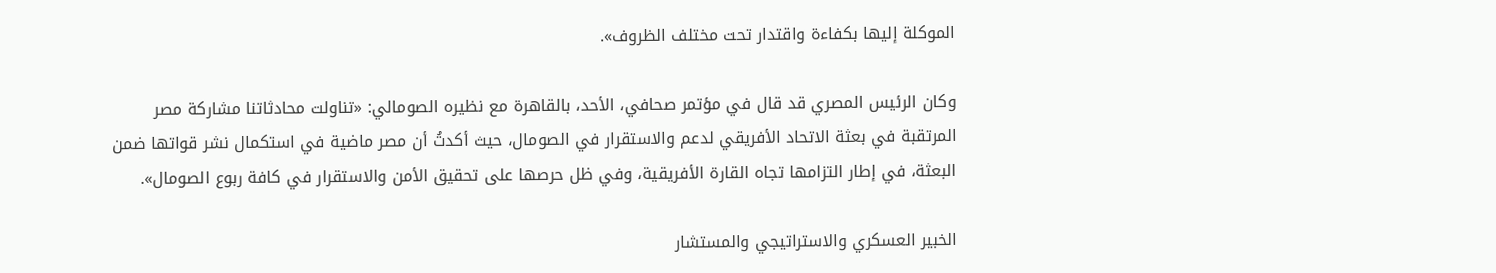الموكلة إليها بكفاءة واقتدار تحت مختلف الظروف».

وكان الرئيس المصري قد قال في مؤتمر صحافي، الأحد، بالقاهرة مع نظيره الصومالي: «تناولت محادثاتنا مشاركة مصر المرتقبة في بعثة الاتحاد الأفريقي لدعم والاستقرار في الصومال، حيث أكدتُ أن مصر ماضية في استكمال نشر قواتها ضمن البعثة، في إطار التزامها تجاه القارة الأفريقية، وفي ظل حرصها على تحقيق الأمن والاستقرار في كافة ربوع الصومال».

الخبير العسكري والاستراتيجي والمستشار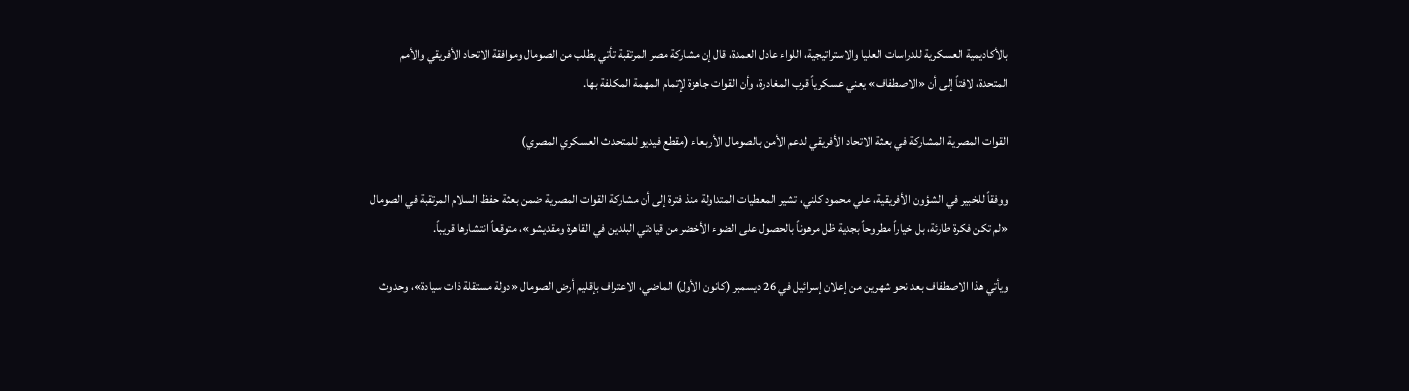بالأكاديمية العسكرية للدراسات العليا والاستراتيجية، اللواء عادل العمدة، قال إن مشاركة مصر المرتقبة تأتي بطلب من الصومال وموافقة الاتحاد الأفريقي والأمم المتحدة، لافتاً إلى أن «الاصطفاف» يعني عسكرياً قرب المغادرة، وأن القوات جاهزة لإتمام المهمة المكلفة بها.

القوات المصرية المشاركة في بعثة الاتحاد الأفريقي لدعم الأمن بالصومال الأربعاء (مقطع فيديو للمتحدث العسكري المصري)

ووفقاً للخبير في الشؤون الأفريقية، علي محمود كلني، تشير المعطيات المتداولة منذ فترة إلى أن مشاركة القوات المصرية ضمن بعثة حفظ السلام المرتقبة في الصومال «لم تكن فكرة طارئة، بل خياراً مطروحاً بجدية ظل مرهوناً بالحصول على الضوء الأخضر من قيادتي البلدين في القاهرة ومقديشو»، متوقعاً انتشارها قريباً.

ويأتي هذا الاصطفاف بعد نحو شهرين من إعلان إسرائيل في 26 ديسمبر (كانون الأول) الماضي، الاعتراف بإقليم أرض الصومال «دولة مستقلة ذات سيادة»، وحدوث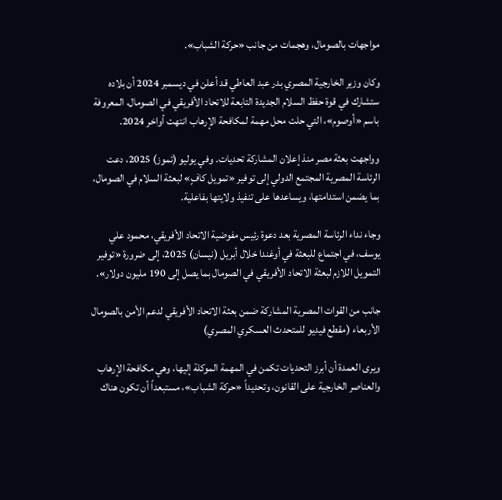مواجهات بالصومال، وهجمات من جانب «حركة الشباب».

وكان وزير الخارجية المصري بدر عبد العاطي قد أعلن في ديسمبر 2024 أن بلاده ستشارك في قوة حفظ السلام الجديدة التابعة للاتحاد الأفريقي في الصومال، المعروفة باسم «أوصوم»، التي حلت محل مهمة لمكافحة الإرهاب انتهت أواخر 2024.

وواجهت بعثة مصر منذ إعلان المشاركة تحديات. وفي يوليو (تموز) 2025، دعت الرئاسة المصرية المجتمع الدولي إلى توفير «تمويل كافٍ» لبعثة السلام في الصومال، بما يضمن استدامتها، ويساعدها على تنفيذ ولايتها بفاعلية.

وجاء نداء الرئاسة المصرية بعد دعوة رئيس مفوضية الاتحاد الأفريقي، محمود علي يوسف، في اجتماع للبعثة في أوغندا خلال أبريل (نيسان) 2025، إلى ضرورة «توفير التمويل اللازم لبعثة الاتحاد الأفريقي في الصومال بما يصل إلى 190 مليون دولار».

جانب من القوات المصرية المشاركة ضمن بعثة الاتحاد الأفريقي لدعم الأمن بالصومال الأربعاء (مقطع فيديو للمتحدث العسكري المصري)

ويرى العمدة أن أبرز التحديات تكمن في المهمة الموكلة إليها، وهي مكافحة الإرهاب والعناصر الخارجية على القانون، وتحديداً «حركة الشباب»، مستبعداً أن تكون هناك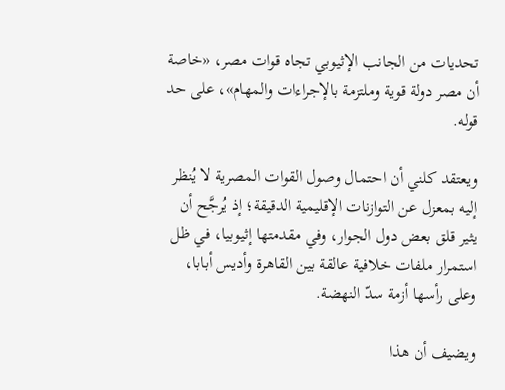تحديات من الجانب الإثيوبي تجاه قوات مصر، «خاصة أن مصر دولة قوية وملتزمة بالإجراءات والمهام»، على حد قوله.

ويعتقد كلني أن احتمال وصول القوات المصرية لا يُنظر إليه بمعزل عن التوازنات الإقليمية الدقيقة؛ إذ يُرجَّح أن يثير قلق بعض دول الجوار، وفي مقدمتها إثيوبيا، في ظل استمرار ملفات خلافية عالقة بين القاهرة وأديس أبابا، وعلى رأسها أزمة سدّ النهضة.

ويضيف أن هذا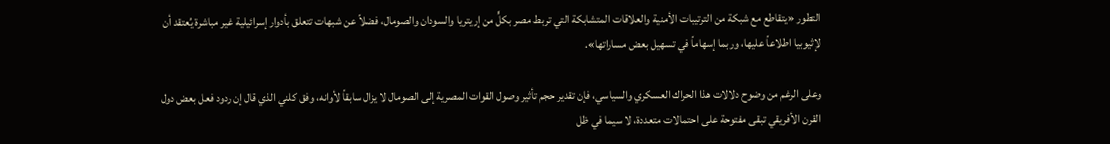التطور «يتقاطع مع شبكة من الترتيبات الأمنية والعلاقات المتشابكة التي تربط مصر بكلٍّ من إريتريا والسودان والصومال، فضلاً عن شبهات تتعلق بأدوار إسرائيلية غير مباشرة يُعتقد أن لإثيوبيا اطلاعاً عليها، وربما إسهاماً في تسهيل بعض مساراتها».

وعلى الرغم من وضوح دلالات هذا الحراك العسكري والسياسي، فإن تقدير حجم تأثير وصول القوات المصرية إلى الصومال لا يزال سابقاً لأوانه، وفق كلني الذي قال إن ردود فعل بعض دول القرن الأفريقي تبقى مفتوحة على احتمالات متعددة، لا سيما في ظل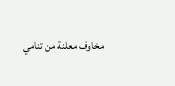مخاوف معلنة من تنامي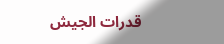قدرات الجيش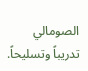الصومالي تدريباً وتسليحاً.